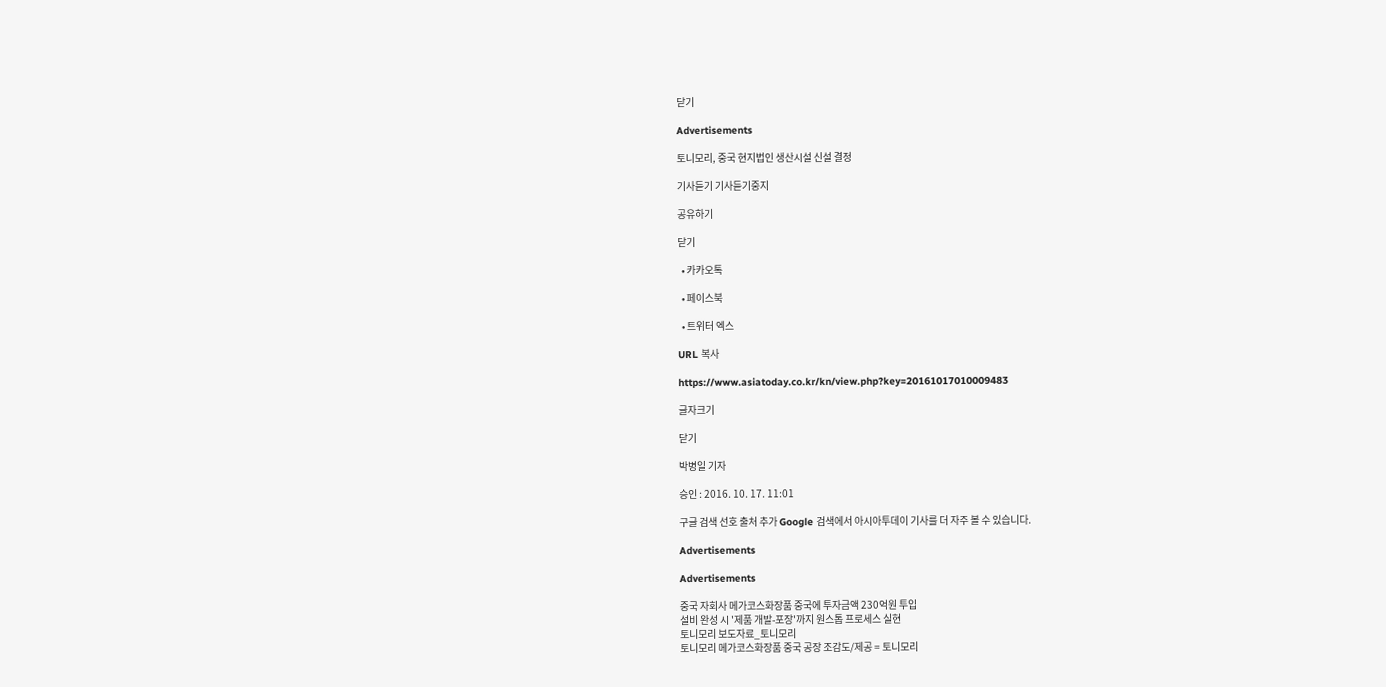닫기

Advertisements

토니모리, 중국 현지법인 생산시설 신설 결정

기사듣기 기사듣기중지

공유하기

닫기

  • 카카오톡

  • 페이스북

  • 트위터 엑스

URL 복사

https://www.asiatoday.co.kr/kn/view.php?key=20161017010009483

글자크기

닫기

박병일 기자

승인 : 2016. 10. 17. 11:01

구글 검색 선호 출처 추가 Google 검색에서 아시아투데이 기사를 더 자주 볼 수 있습니다.

Advertisements

Advertisements

중국 자회사 메가코스화장품 중국에 투자금액 230억원 투입
설비 완성 시 '제품 개발-포장'까지 원스톱 프로세스 실현
토니모리 보도자료_토니모리
토니모리 메가코스화장품 중국 공장 조감도/제공 = 토니모리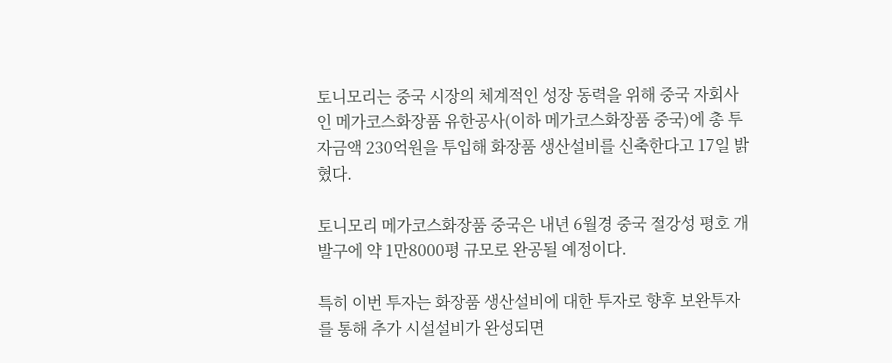토니모리는 중국 시장의 체계적인 성장 동력을 위해 중국 자회사인 메가코스화장품 유한공사(이하 메가코스화장품 중국)에 총 투자금액 230억원을 투입해 화장품 생산설비를 신축한다고 17일 밝혔다.

토니모리 메가코스화장품 중국은 내년 6월경 중국 절강성 평호 개발구에 약 1만8000평 규모로 완공될 예정이다.

특히 이번 투자는 화장품 생산설비에 대한 투자로 향후 보완투자를 통해 추가 시설설비가 완성되면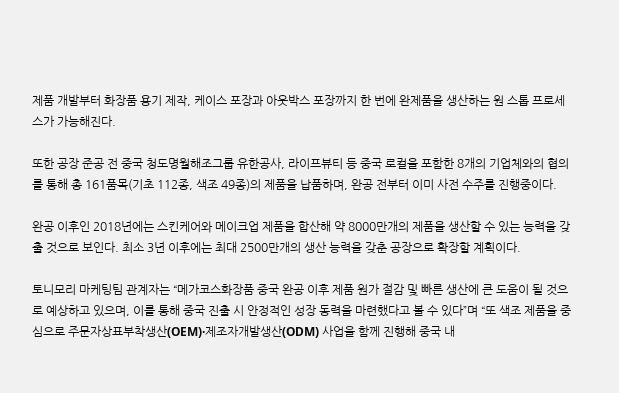제품 개발부터 화장품 용기 제작, 케이스 포장과 아웃박스 포장까지 한 번에 완제품을 생산하는 원 스톱 프로세스가 가능해진다.

또한 공장 준공 전 중국 청도명월해조그룹 유한공사, 라이프뷰티 등 중국 로컬을 포함한 8개의 기업체와의 협의를 통해 총 161품목(기초 112종, 색조 49종)의 제품을 납품하며, 완공 전부터 이미 사전 수주를 진행중이다.

완공 이후인 2018년에는 스킨케어와 메이크업 제품을 합산해 약 8000만개의 제품을 생산할 수 있는 능력을 갖출 것으로 보인다. 최소 3년 이후에는 최대 2500만개의 생산 능력을 갖춘 공장으로 확장할 계획이다.

토니모리 마케팅팀 관계자는 “메가코스화장품 중국 완공 이후 제품 원가 절감 및 빠른 생산에 큰 도움이 될 것으로 예상하고 있으며, 이를 통해 중국 진출 시 안정적인 성장 동력을 마련했다고 볼 수 있다”며 “또 색조 제품을 중심으로 주문자상표부착생산(OEM)·제조자개발생산(ODM) 사업을 함께 진행해 중국 내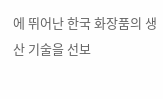에 뛰어난 한국 화장품의 생산 기술을 선보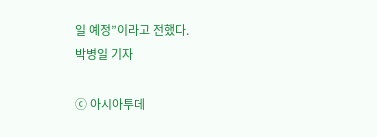일 예정”이라고 전했다.
박병일 기자

ⓒ 아시아투데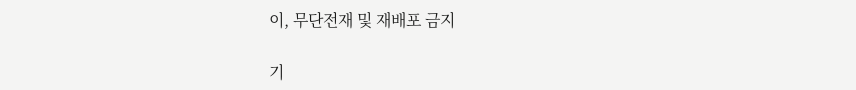이, 무단전재 및 재배포 금지

기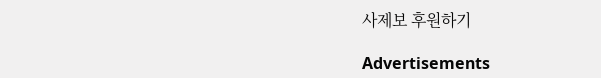사제보 후원하기

Advertisements